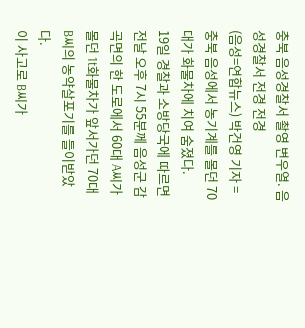충북 음성경찰서 촬영 변우열. 음성경찰서 전경 전경
(음성=연합뉴스) 박건영 기자 = 충북 음성에서 농기계를 몰던 70대가 화물차에 치여 숨졌다.
19일 경찰과 소방당국에 따르면 전날 오후 7시 55분께 음성군 감곡면의 한 도로에서 60대 A씨가 몰던 1t화물차가 앞서가던 70대 B씨의 농약살포기를 들이받았다.
이 사고로 B씨가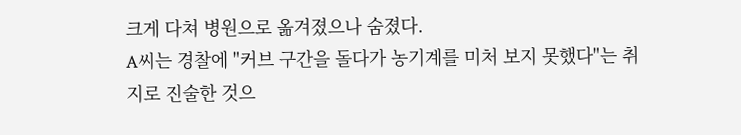크게 다쳐 병원으로 옮겨졌으나 숨졌다.
A씨는 경찰에 "커브 구간을 돌다가 농기계를 미처 보지 못했다"는 취지로 진술한 것으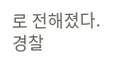로 전해졌다.
경찰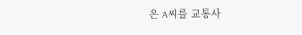은 A씨를 교통사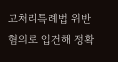고처리특례법 위반 혐의로 입건해 정확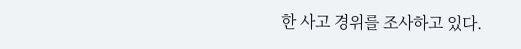한 사고 경위를 조사하고 있다.